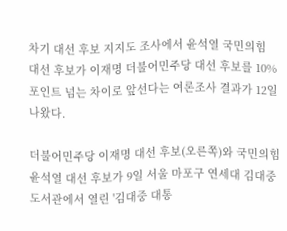차기 대선 후보 지지도 조사에서 윤석열 국민의힘 대선 후보가 이재명 더불어민주당 대선 후보를 10%포인트 넘는 차이로 앞선다는 여론조사 결과가 12일 나왔다.

더불어민주당 이재명 대선 후보(오른쪽)와 국민의힘 윤석열 대선 후보가 9일 서울 마포구 연세대 김대중도서관에서 열린 '김대중 대통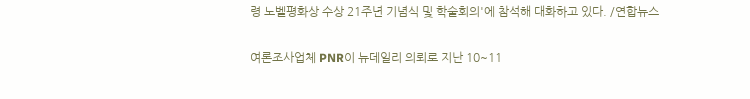령 노벨평화상 수상 21주년 기념식 및 학술회의'에 참석해 대화하고 있다. /연합뉴스

여론조사업체 PNR이 뉴데일리 의뢰로 지난 10~11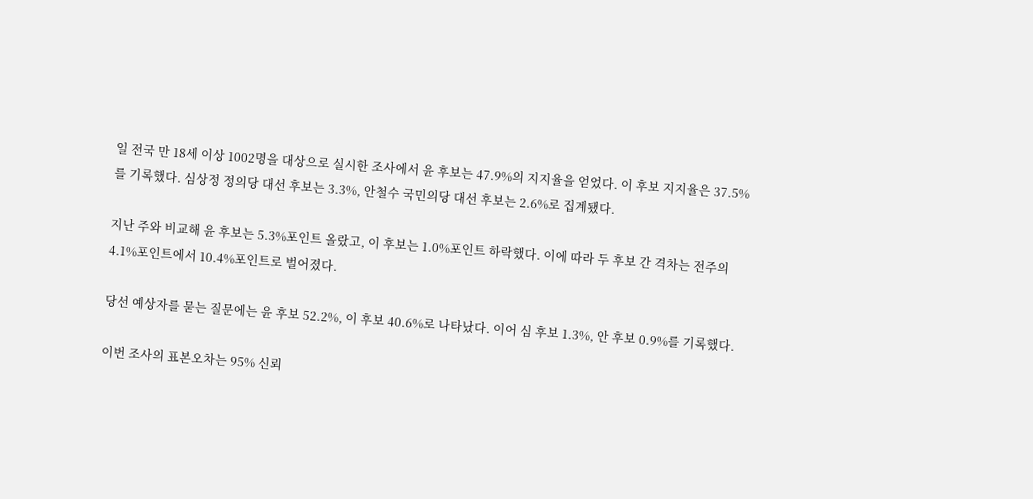일 전국 만 18세 이상 1002명을 대상으로 실시한 조사에서 윤 후보는 47.9%의 지지율을 얻었다. 이 후보 지지율은 37.5%를 기록했다. 심상정 정의당 대선 후보는 3.3%, 안철수 국민의당 대선 후보는 2.6%로 집계됐다.

지난 주와 비교해 윤 후보는 5.3%포인트 올랐고, 이 후보는 1.0%포인트 하락했다. 이에 따라 두 후보 간 격차는 전주의 4.1%포인트에서 10.4%포인트로 벌어졌다.

당선 예상자를 묻는 질문에는 윤 후보 52.2%, 이 후보 40.6%로 나타났다. 이어 심 후보 1.3%, 안 후보 0.9%를 기록했다.

이번 조사의 표본오차는 95% 신뢰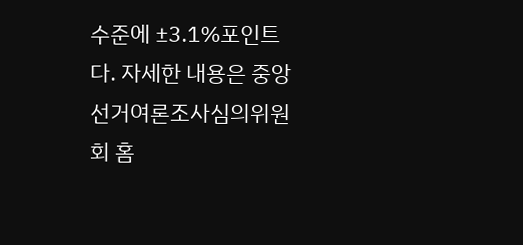수준에 ±3.1%포인트다. 자세한 내용은 중앙선거여론조사심의위원회 홈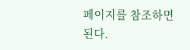페이지를 참조하면 된다.